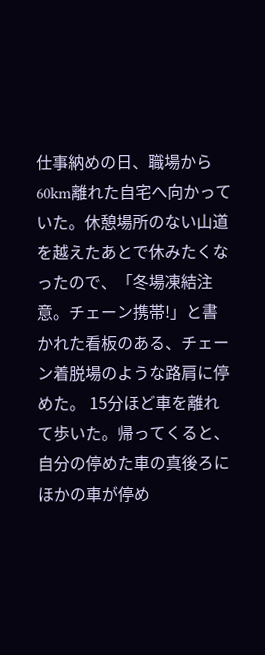仕事納めの日、職場から60km離れた自宅へ向かっていた。休憩場所のない山道を越えたあとで休みたくなったので、「冬場凍結注意。チェーン携帯!」と書かれた看板のある、チェーン着脱場のような路肩に停めた。 15分ほど車を離れて歩いた。帰ってくると、自分の停めた車の真後ろにほかの車が停め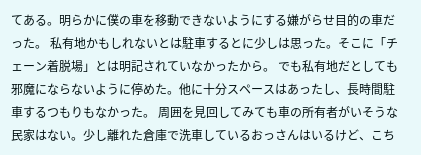てある。明らかに僕の車を移動できないようにする嫌がらせ目的の車だった。 私有地かもしれないとは駐車するとに少しは思った。そこに「チェーン着脱場」とは明記されていなかったから。 でも私有地だとしても邪魔にならないように停めた。他に十分スペースはあったし、長時間駐車するつもりもなかった。 周囲を見回してみても車の所有者がいそうな民家はない。少し離れた倉庫で洗車しているおっさんはいるけど、こち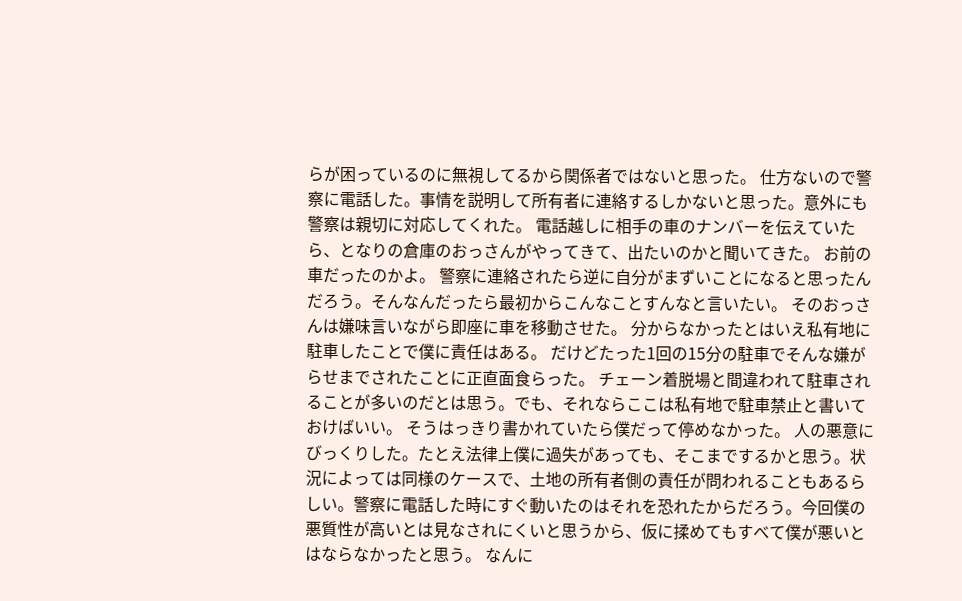らが困っているのに無視してるから関係者ではないと思った。 仕方ないので警察に電話した。事情を説明して所有者に連絡するしかないと思った。意外にも警察は親切に対応してくれた。 電話越しに相手の車のナンバーを伝えていたら、となりの倉庫のおっさんがやってきて、出たいのかと聞いてきた。 お前の車だったのかよ。 警察に連絡されたら逆に自分がまずいことになると思ったんだろう。そんなんだったら最初からこんなことすんなと言いたい。 そのおっさんは嫌味言いながら即座に車を移動させた。 分からなかったとはいえ私有地に駐車したことで僕に責任はある。 だけどたった1回の15分の駐車でそんな嫌がらせまでされたことに正直面食らった。 チェーン着脱場と間違われて駐車されることが多いのだとは思う。でも、それならここは私有地で駐車禁止と書いておけばいい。 そうはっきり書かれていたら僕だって停めなかった。 人の悪意にびっくりした。たとえ法律上僕に過失があっても、そこまでするかと思う。状況によっては同様のケースで、土地の所有者側の責任が問われることもあるらしい。警察に電話した時にすぐ動いたのはそれを恐れたからだろう。今回僕の悪質性が高いとは見なされにくいと思うから、仮に揉めてもすべて僕が悪いとはならなかったと思う。 なんに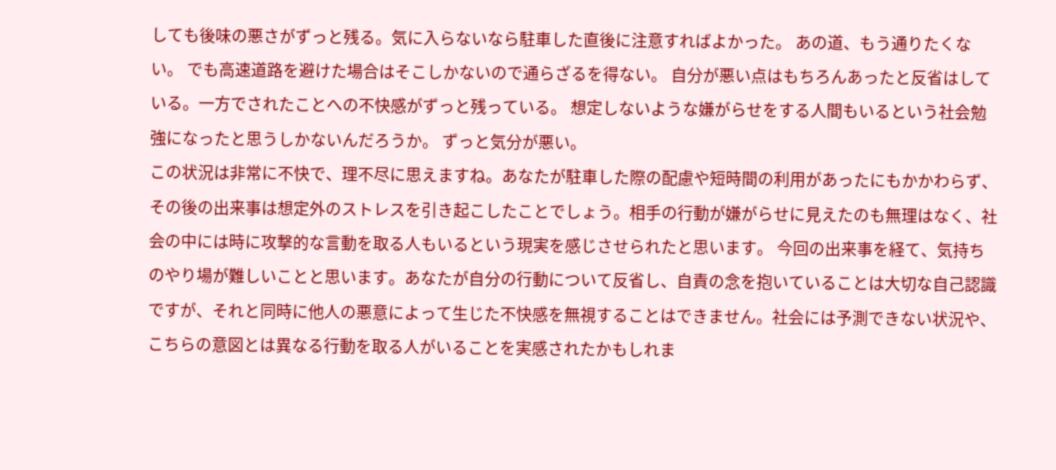しても後味の悪さがずっと残る。気に入らないなら駐車した直後に注意すればよかった。 あの道、もう通りたくない。 でも高速道路を避けた場合はそこしかないので通らざるを得ない。 自分が悪い点はもちろんあったと反省はしている。一方でされたことへの不快感がずっと残っている。 想定しないような嫌がらせをする人間もいるという社会勉強になったと思うしかないんだろうか。 ずっと気分が悪い。
この状況は非常に不快で、理不尽に思えますね。あなたが駐車した際の配慮や短時間の利用があったにもかかわらず、その後の出来事は想定外のストレスを引き起こしたことでしょう。相手の行動が嫌がらせに見えたのも無理はなく、社会の中には時に攻撃的な言動を取る人もいるという現実を感じさせられたと思います。 今回の出来事を経て、気持ちのやり場が難しいことと思います。あなたが自分の行動について反省し、自責の念を抱いていることは大切な自己認識ですが、それと同時に他人の悪意によって生じた不快感を無視することはできません。社会には予測できない状況や、こちらの意図とは異なる行動を取る人がいることを実感されたかもしれま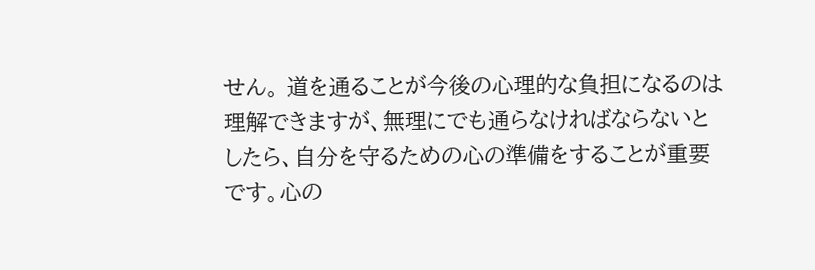せん。 道を通ることが今後の心理的な負担になるのは理解できますが、無理にでも通らなければならないとしたら、自分を守るための心の準備をすることが重要です。心の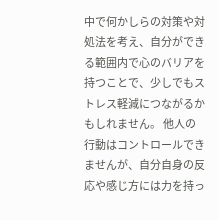中で何かしらの対策や対処法を考え、自分ができる範囲内で心のバリアを持つことで、少しでもストレス軽減につながるかもしれません。 他人の行動はコントロールできませんが、自分自身の反応や感じ方には力を持っ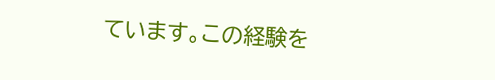ています。この経験を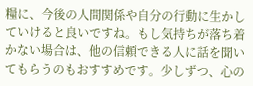糧に、今後の人間関係や自分の行動に生かしていけると良いですね。もし気持ちが落ち着かない場合は、他の信頼できる人に話を聞いてもらうのもおすすめです。少しずつ、心の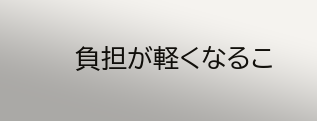負担が軽くなるこ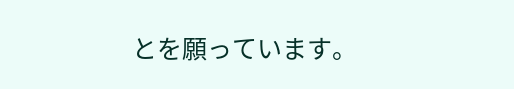とを願っています。